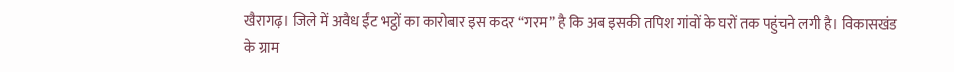खैरागढ़। जिले में अवैध ईंट भट्ठों का कारोबार इस कदर “गरम” है कि अब इसकी तपिश गांवों के घरों तक पहुंचने लगी है। विकासखंड के ग्राम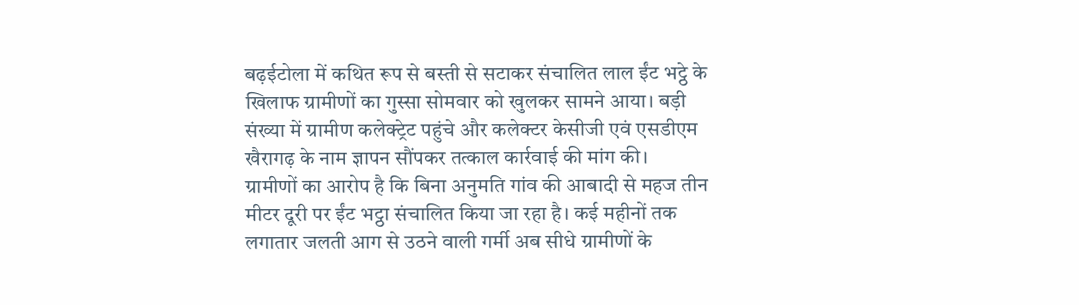बढ़ईटोला में कथित रूप से बस्ती से सटाकर संचालित लाल ईंट भट्ठे के खिलाफ ग्रामीणों का गुस्सा सोमवार को खुलकर सामने आया। बड़ी संख्या में ग्रामीण कलेक्ट्रेट पहुंचे और कलेक्टर केसीजी एवं एसडीएम खैरागढ़ के नाम ज्ञापन सौंपकर तत्काल कार्रवाई की मांग की।
ग्रामीणों का आरोप है कि बिना अनुमति गांव की आबादी से महज तीन मीटर दूरी पर ईंट भट्ठा संचालित किया जा रहा है। कई महीनों तक लगातार जलती आग से उठने वाली गर्मी अब सीधे ग्रामीणों के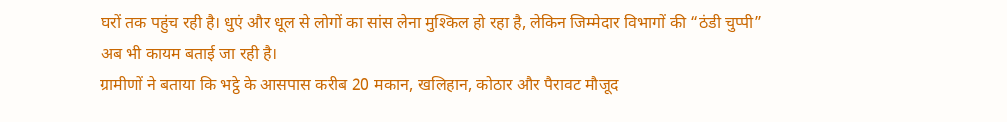घरों तक पहुंच रही है। धुएं और धूल से लोगों का सांस लेना मुश्किल हो रहा है, लेकिन जिम्मेदार विभागों की “ठंडी चुप्पी” अब भी कायम बताई जा रही है।
ग्रामीणों ने बताया कि भट्ठे के आसपास करीब 20 मकान, खलिहान, कोठार और पैरावट मौजूद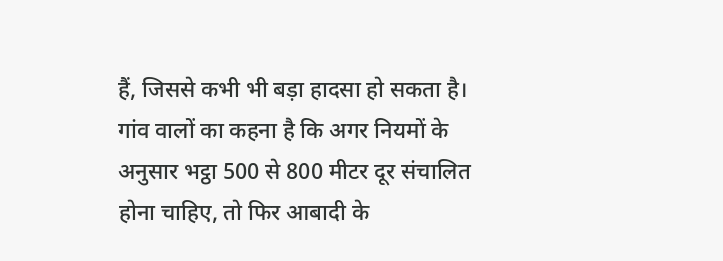हैं, जिससे कभी भी बड़ा हादसा हो सकता है। गांव वालों का कहना है कि अगर नियमों के अनुसार भट्ठा 500 से 800 मीटर दूर संचालित होना चाहिए, तो फिर आबादी के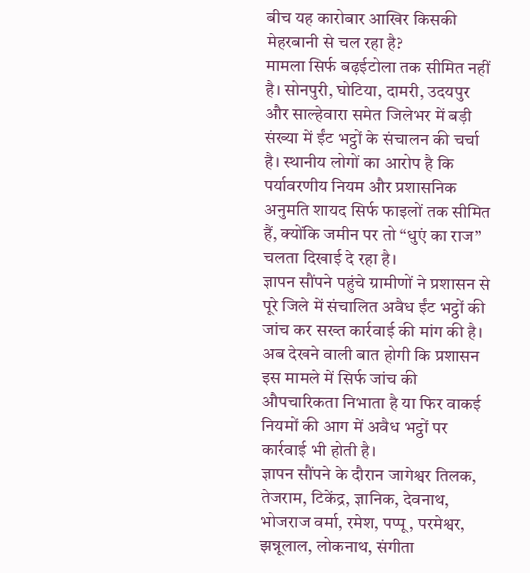बीच यह कारोबार आखिर किसकी मेहरबानी से चल रहा है?
मामला सिर्फ बढ़ईटोला तक सीमित नहीं है। सोनपुरी, घोटिया, दामरी, उदयपुर और साल्हेवारा समेत जिलेभर में बड़ी संख्या में ईंट भट्ठों के संचालन की चर्चा है। स्थानीय लोगों का आरोप है कि पर्यावरणीय नियम और प्रशासनिक अनुमति शायद सिर्फ फाइलों तक सीमित हैं, क्योंकि जमीन पर तो “धुएं का राज” चलता दिखाई दे रहा है।
ज्ञापन सौंपने पहुंचे ग्रामीणों ने प्रशासन से पूरे जिले में संचालित अवैध ईंट भट्ठों की जांच कर सख्त कार्रवाई की मांग की है। अब देखने वाली बात होगी कि प्रशासन इस मामले में सिर्फ जांच की औपचारिकता निभाता है या फिर वाकई नियमों की आग में अवैध भट्ठों पर कार्रवाई भी होती है।
ज्ञापन सौंपने के दौरान जागेश्वर तिलक, तेजराम, टिकेंद्र, ज्ञानिक, देवनाथ, भोजराज वर्मा, रमेश, पप्पू, परमेश्वर, झन्नूलाल, लोकनाथ, संगीता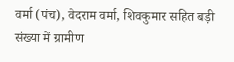वर्मा (पंच), वेदराम वर्मा, शिवकुमार सहित बड़ी संख्या में ग्रामीण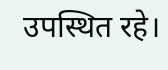उपस्थित रहे।